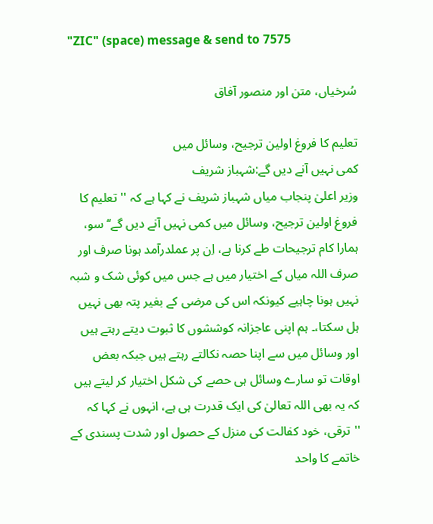"ZIC" (space) message & send to 7575

سُرخیاں، متن اور منصور آفاق

تعلیم کا فروغ اولین ترجیح، وسائل میں
کمی نہیں آنے دیں گے:شہباز شریف
وزیر اعلیٰ پنجاب میاں شہباز شریف نے کہا ہے کہ ''تعلیم کا فروغ اولین ترجیح، وسائل میں کمی نہیں آنے دیں گے‘‘ سو، ہمارا کام ترجیحات طے کرنا ہے، اِن پر عملدرآمد ہونا صرف اور صرف اللہ میاں کے اختیار میں ہے جس میں کوئی شک و شبہ نہیں ہونا چاہیے کیونکہ اس کی مرضی کے بغیر پتہ بھی نہیں ہل سکتا،۔ ہم اپنی عاجزانہ کوششوں کا ثبوت دیتے رہتے ہیں اور وسائل میں سے اپنا حصہ نکالتے رہتے ہیں جبکہ بعض اوقات تو سارے وسائل ہی حصے کی شکل اختیار کر لیتے ہیں کہ یہ بھی اللہ تعالیٰ کی ایک قدرت ہی ہے، انہوں نے کہا کہ ''ترقی، خود کفالت کی منزل کے حصول اور شدت پسندی کے خاتمے کا واحد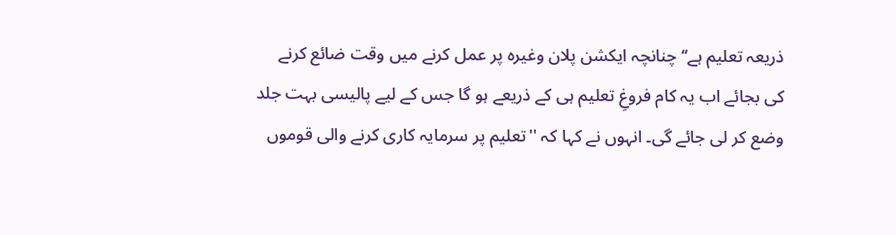ذریعہ تعلیم ہے‘‘ چنانچہ ایکشن پلان وغیرہ پر عمل کرنے میں وقت ضائع کرنے کی بجائے اب یہ کام فروغِ تعلیم ہی کے ذریعے ہو گا جس کے لیے پالیسی بہت جلد وضع کر لی جائے گی۔ انہوں نے کہا کہ ''تعلیم پر سرمایہ کاری کرنے والی قوموں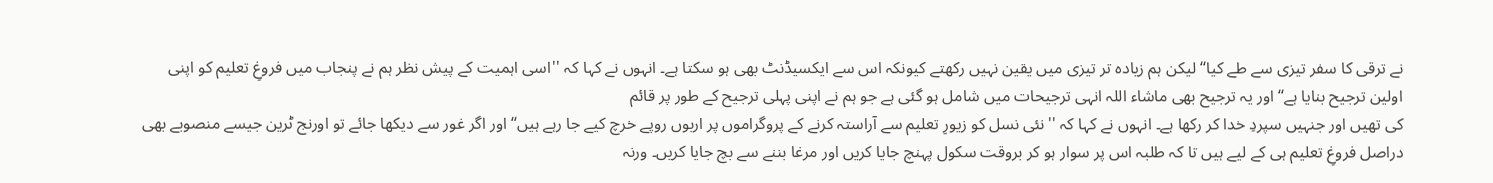نے ترقی کا سفر تیزی سے طے کیا‘‘ لیکن ہم زیادہ تر تیزی میں یقین نہیں رکھتے کیونکہ اس سے ایکسیڈنٹ بھی ہو سکتا ہے۔ انہوں نے کہا کہ ''اسی اہمیت کے پیش نظر ہم نے پنجاب میں فروغِ تعلیم کو اپنی اولین ترجیح بنایا ہے‘‘ اور یہ ترجیح بھی ماشاء اللہ انہی ترجیحات میں شامل ہو گئی ہے جو ہم نے اپنی پہلی ترجیح کے طور پر قائم
کی تھیں اور جنہیں سپردِ خدا کر رکھا ہے۔ انہوں نے کہا کہ ''نئی نسل کو زیورِ تعلیم سے آراستہ کرنے کے پروگراموں پر اربوں روپے خرچ کیے جا رہے ہیں‘‘ اور اگر غور سے دیکھا جائے تو اورنج ٹرین جیسے منصوبے بھی دراصل فروغِ تعلیم ہی کے لیے ہیں تا کہ طلبہ اس پر سوار ہو کر بروقت سکول پہنچ جایا کریں اور مرغا بننے سے بچ جایا کریں۔ ورنہ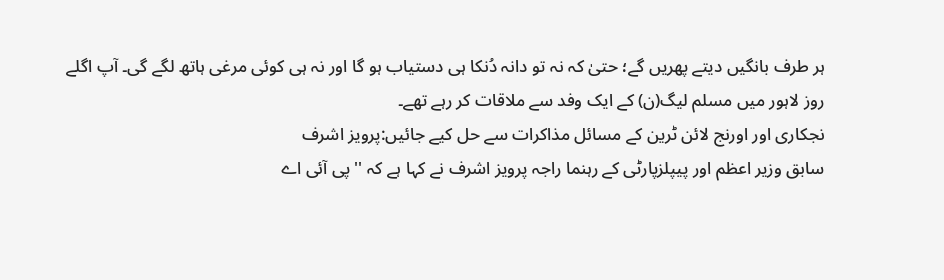ہر طرف بانگیں دیتے پھریں گے؛ حتیٰ کہ نہ تو دانہ دُنکا ہی دستیاب ہو گا اور نہ ہی کوئی مرغی ہاتھ لگے گی۔ آپ اگلے روز لاہور میں مسلم لیگ(ن) کے ایک وفد سے ملاقات کر رہے تھے۔
نجکاری اور اورنج لائن ٹرین کے مسائل مذاکرات سے حل کیے جائیں:پرویز اشرف
سابق وزیر اعظم اور پیپلزپارٹی کے رہنما راجہ پرویز اشرف نے کہا ہے کہ ''پی آئی اے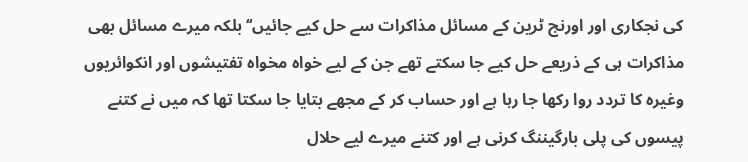کی نجکاری اور اورنج ٹرین کے مسائل مذاکرات سے حل کیے جائیں‘‘ بلکہ میرے مسائل بھی مذاکرات ہی کے ذریعے حل کیے جا سکتے تھے جن کے لیے خواہ مخواہ تفتیشوں اور انکوائریوں وغیرہ کا تردد روا رکھا جا رہا ہے اور حساب کر کے مجھے بتایا جا سکتا تھا کہ میں نے کتنے پیسوں کی پلی بارگیننگ کرنی ہے اور کتنے میرے لیے حلال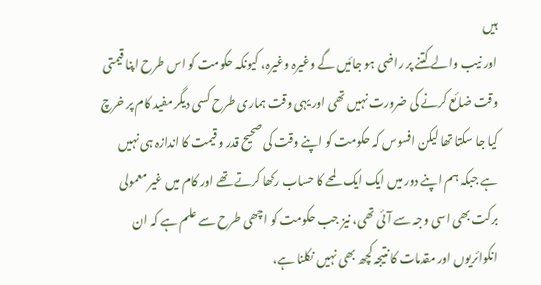ہیں
اور نیب والے کتنے پر راضی ہو جائیں گے وغیرہ وغیرہ، کیونکہ حکومت کو اس طرح اپنا قیمتی وقت ضائع کرنے کی ضرورت نہیں تھی اور یہی وقت ہماری طرح کسی دیگر مفید کام پر خرچ کیا جا سکتا تھا لیکن افسوس کہ حکومت کو اپنے وقت کی صحیح قدر و قیمت کا اندازہ ہی نہیں ہے جبکہ ہم اپنے دور میں ایک ایک لمحے کا حساب رکھا کرتے تھے اور کام میں غیر معمولی برکت بھی اسی وجہ سے آئی تھی، نیز جب حکومت کو اچھی طرح سے علم ہے کہ ان انکوائریوں اور مقدمات کا نتیجہ کچھ بھی نہیں نکلنا ہے،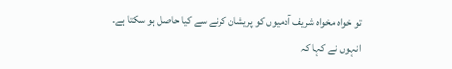تو خواہ مخواہ شریف آدمیوں کو پریشان کرنے سے کیا حاصل ہو سکتا ہے۔ انہوں نے کہا کہ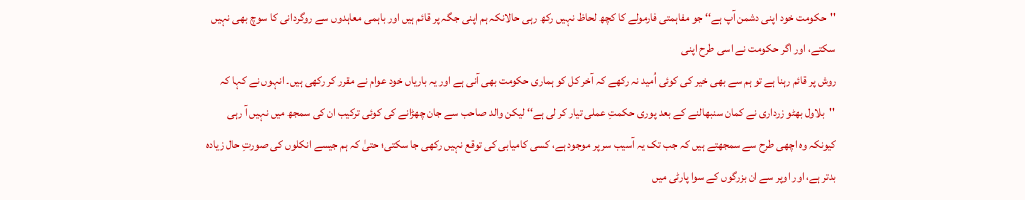''حکومت خود اپنی دشمن آپ ہے‘‘ جو مفاہمتی فارمولے کا کچھ لحاظ نہیں رکھ رہی حالانکہ ہم اپنی جگہ پر قائم ہیں اور باہمی معاہدوں سے روگردانی کا سوچ بھی نہیں سکتے، اور اگر حکومت نے اسی طرح اپنی
روش پر قائم رہنا ہے تو ہم سے بھی خیر کی کوئی اُمید نہ رکھے کہ آخر کل کو ہماری حکومت بھی آنی ہے اور یہ باریاں خود عوام نے مقرر کر رکھی ہیں۔ انہوں نے کہا کہ ''بلاول بھٹو زرداری نے کمان سنبھالنے کے بعد پوری حکمتِ عملی تیار کر لی ہے‘‘ لیکن والد صاحب سے جان چھڑانے کی کوئی ترکیب ان کی سمجھ میں نہیں آ رہی کیونکہ وہ اچھی طرح سے سمجھتے ہیں کہ جب تک یہ آسیب سر پر موجود ہے، کسی کامیابی کی توقع نہیں رکھی جا سکتی؛ حتیٰ کہ ہم جیسے انکلوں کی صورتِ حال زیادہ بدتر ہے، اور اوپر سے ان بزرگوں کے سوا پارٹی میں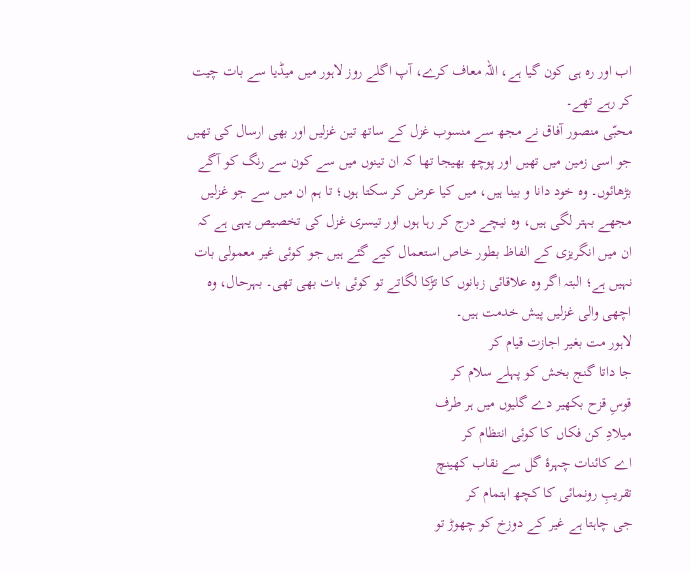اب اور رہ ہی کون گیا ہے، اللہ معاف کرے، آپ اگلے روز لاہور میں میڈیا سے بات چیت کر رہے تھے۔
محبّی منصور آفاق نے مجھ سے منسوب غزل کے ساتھ تین غزلیں اور بھی ارسال کی تھیں جو اسی زمین میں تھیں اور پوچھ بھیجا تھا کہ ان تینوں میں سے کون سے رنگ کو آگے بڑھائوں۔ وہ خود دانا و بینا ہیں، میں کیا عرض کر سکتا ہوں؛ تا ہم ان میں سے جو غزلیں مجھے بہتر لگی ہیں، وہ نیچے درج کر رہا ہوں اور تیسری غزل کی تخصیص یہی ہے کہ ان میں انگریزی کے الفاظ بطور خاص استعمال کیے گئے ہیں جو کوئی غیر معمولی بات نہیں ہے؛ البتہ اگر وہ علاقائی زبانوں کا تڑکا لگاتے تو کوئی بات بھی تھی۔ بہرحال، وہ اچھی والی غزلیں پیش خدمت ہیں۔
لاہور مت بغیر اجازت قیام کر
جا داتا گنج بخش کو پہلے سلام کر
قوسِ قزح بکھیر دے گلیوں میں ہر طرف
میلادِ کن فکاں کا کوئی انتظام کر
اے کائنات چہرۂ گل سے نقاب کھینچ
تقریبِ رونمائی کا کچھ اہتمام کر
جی چاہتا ہے غیر کے دوزخ کو چھوڑ تو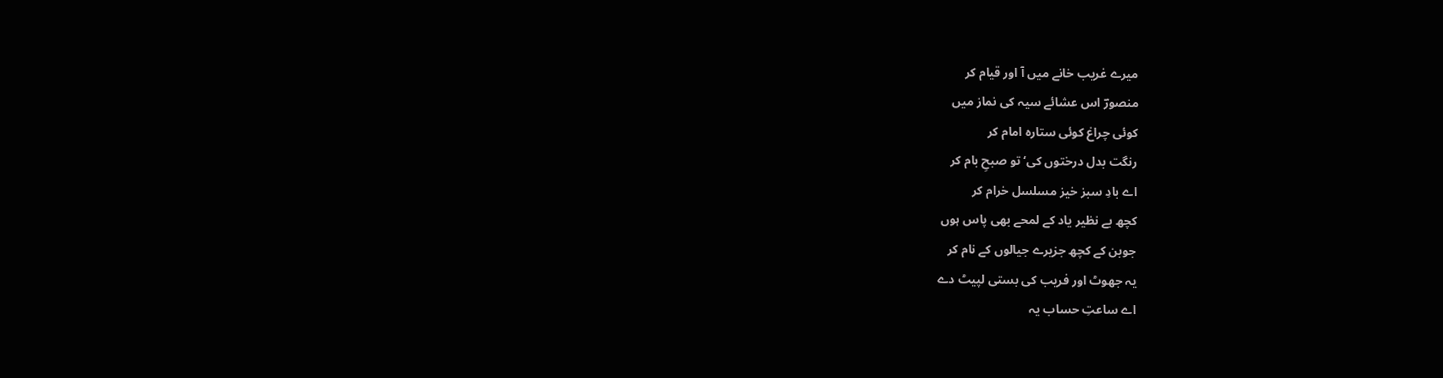میرے غریب خانے میں آ اور قیام کر
منصورؔ اس عشائے سیہ کی نماز میں
کوئی چراغ کوئی ستارہ امام کر
رنگت بدل درختوں کی‘ تو صبحِ بام کر
اے بادِ سبز خیز مسلسل خرام کر
کچھ بے نظیر یاد کے لمحے بھی پاس ہوں
جوبن کے کچھ جزیرے جیالوں کے نام کر
یہ جھوٹ اور فریب کی بستی لپیٹ دے
اے ساعتِ حساب یہ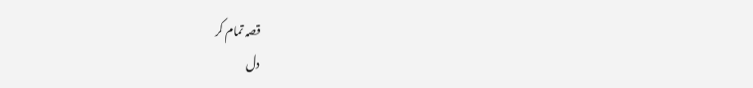قصہ تمام کر
دل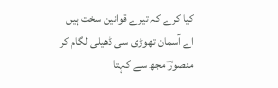کیا کرے کہ تیرے قوانین سخت ہیں
اے آسمان تھوڑی سی ڈھیلی لگام کر
منصورؔ مجھ سے کہتا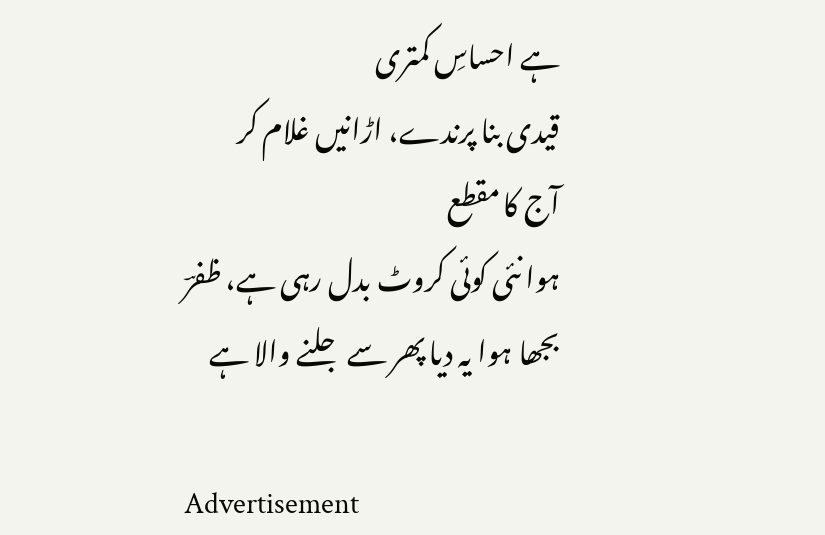ہے احساسِ کمتری
قیدی بنا پرندے، اڑانیں غلام کر
آج کا مقطع
ہوا نئی کوئی کروٹ بدل رہی ہے، ظفرؔ
بجھا ہوا یہ دیا پھر سے جلنے والا ہے

Advertisement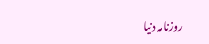روزنامہ دنیا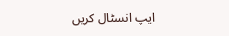ایپ انسٹال کریں